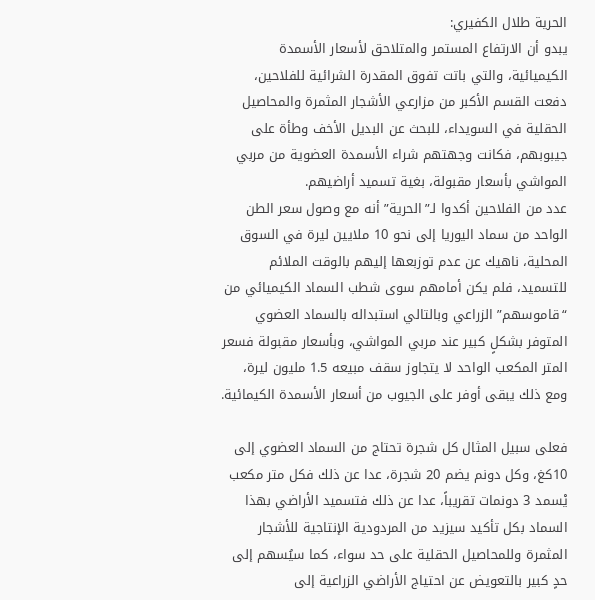الحرية طلال الكفيري:
يبدو أن الارتفاع المستمر والمتلاحق لأسعار الأسمدة الكيميائية، والتي باتت تفوق المقدرة الشرائية للفلاحين، دفعت القسم الأكبر من مزارعي الأشجار المثمرة والمحاصيل الحقلية في السويداء، للبحث عن البديل الأخف وطأة على جيبوبهم، فكانت وجهتهم شراء الأسمدة العضوية من مربي المواشي بأسعار مقبولة، بغية تسميد أراضيهم.
عدد من الفلاحين أكدوا لـ”الحرية” أنه مع وصول سعر الطن الواحد من سماد اليوريا إلى نحو 10 ملايين ليرة في السوق المحلية، ناهيك عن عدم توزبعها إليهم بالوقت الملائم للتسميد، فلم يكن أمامهم سوى شطب السماد الكيميائي من “قاموسهم” الزراعي وبالتالي استبداله بالسماد العضوي المتوفر بشكلٍ كبير عند مربي المواشي، وبأسعار مقبولة فسعر المتر المكعب الواحد لا يتجاوز سقف مبيعه 1.5 مليون ليرة، ومع ذلك يبقى أوفر على الجيوب من أسعار الأسمدة الكيمائية.

فعلى سبيل المثال كل شجرة تحتاج من السماد العضوي إلى 10كغ، وكل دونم يضم 20 شجرة، عدا عن ذلك فكل متر مكعب يْسمد 3 دونمات تقريباً، عدا عن ذلك فتسميد الأراضي بهذا السماد بكل تأكيد سيزيد من المردودية الإنتاجية للأشجار المثمرة وللمحاصيل الحقلية على حد سواء، كما سيُسهم إلى حدٍ كبير بالتعويض عن احتياج الأراضي الزراعية إلى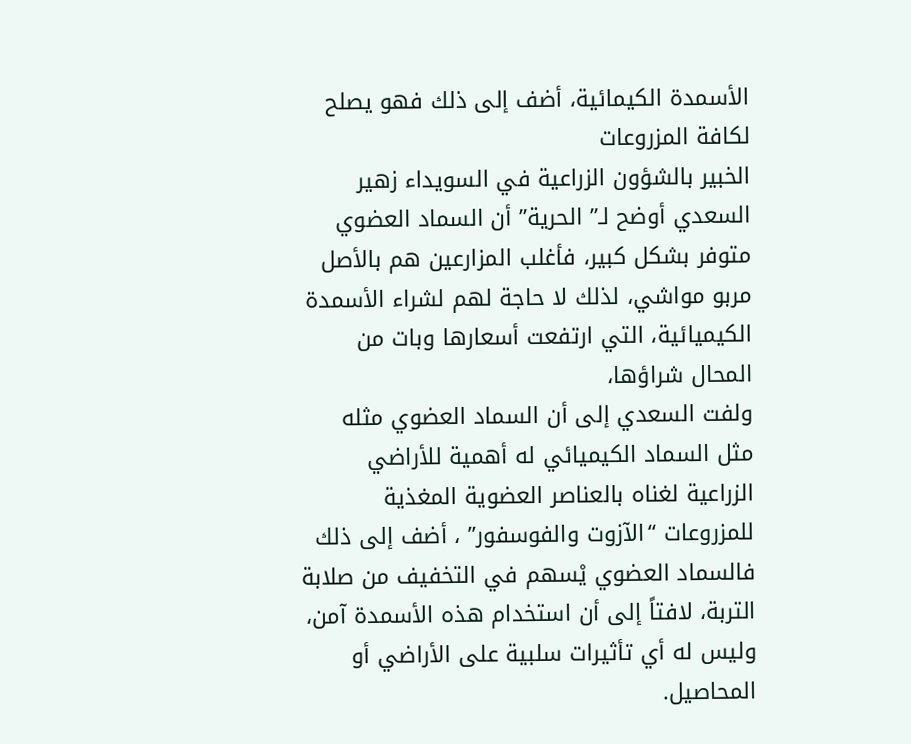الأسمدة الكيمائية، أضف إلى ذلك فهو يصلح لكافة المزروعات
الخبير بالشؤون الزراعية في السويداء زهير السعدي أوضح لـ” الحرية” أن السماد العضوي متوفر بشكل كبير، فأغلب المزارعين هم بالأصل مربو مواشي، لذلك لا حاجة لهم لشراء الأسمدة الكيميائية، التي ارتفعت أسعارها وبات من المحال شراؤها،
ولفت السعدي إلى أن السماد العضوي مثله مثل السماد الكيميائي له أهمية للأراضي الزراعية لغناه بالعناصر العضوية المغذية للمزروعات “الآزوت والفوسفور” ، أضف إلى ذلك فالسماد العضوي يْسهم في التخفيف من صلابة التربة، لافتاً إلى أن استخدام هذه الأسمدة آمن، وليس له أي تأثيرات سلبية على الأراضي أو المحاصيل.